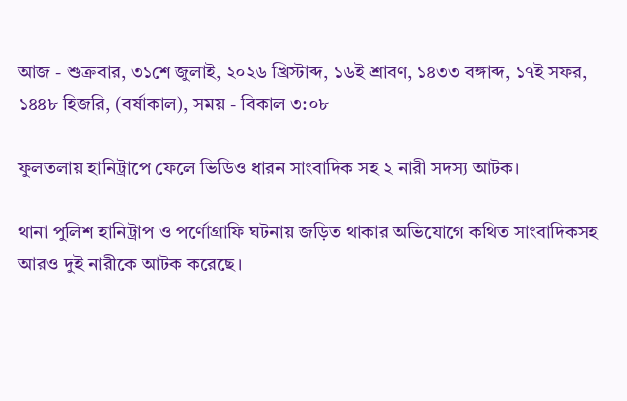আজ - শুক্রবার, ৩১শে জুলাই, ২০২৬ খ্রিস্টাব্দ, ১৬ই শ্রাবণ, ১৪৩৩ বঙ্গাব্দ, ১৭ই সফর, ১৪৪৮ হিজরি, (বর্ষাকাল), সময় - বিকাল ৩:০৮

ফুলতলায় হানিট্রাপে ফেলে ভিডিও ধারন সাংবাদিক সহ ২ নারী সদস্য আটক।

থানা পুলিশ হানিট্রাপ ও পর্ণোগ্রাফি ঘটনায় জড়িত থাকার অভিযোগে কথিত সাংবাদিকসহ আরও দুই নারীকে আটক করেছে।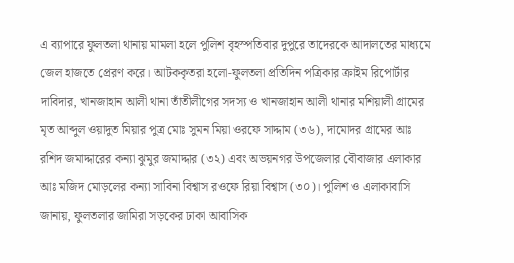এ ব্যাপারে ফুলতলা থানায় মামলা হলে পুলিশ বৃহস্পতিবার দুপুরে তাদেরকে আদালতের মাধ্যমে জেল হাজতে প্রেরণ করে। আটককৃতরা হলো-ফুলতলা প্রতিদিন পত্রিকার ক্রাইম রিপোর্টার দাবিদার, খানজাহান আলী থানা তাঁতীলীগের সদস্য ও খানজাহান আলী থানার মশিয়ালী গ্রামের মৃত আব্দুল ওয়াদুত মিয়ার পুত্র মোঃ সুমন মিয়া ওরফে সাদ্দাম (৩৬), দামোদর গ্রামের আঃ রশিদ জমাদ্দারের কন্যা ঝুমুর জমাদ্দার (৩২) এবং অভয়নগর উপজেলার বৌবাজার এলাকার আঃ মজিদ মোড়লের কন্যা সাবিনা বিশ্বাস রওফে রিয়া বিশ্বাস (৩০)। পুলিশ ও এলাকাবাসি জানায়, ফুলতলার জামিরা সড়কের ঢাকা আবাসিক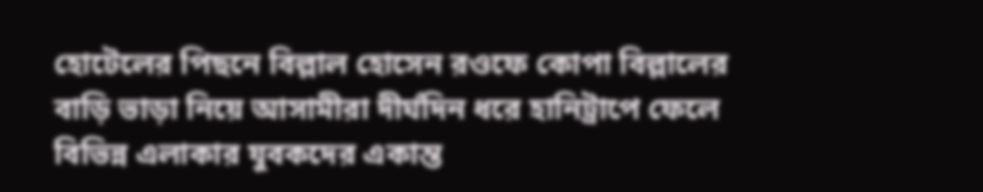হোটেলের পিছনে বিল্লাল হোসেন রওফে কোপা বিল্লালের বাড়ি ভাড়া নিয়ে আসামীরা দীর্ঘদিন ধরে হানিট্রাপে ফেলে বিভিন্ন এলাকার যুবকদের একান্ত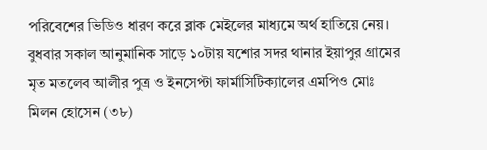পরিবেশের ভিডিও ধারণ করে ব্লাক মেইলের মাধ্যমে অর্থ হাতিয়ে নেয়। বুধবার সকাল আনুমানিক সাড়ে ১০টায় যশোর সদর থানার ইয়াপুর গ্রামের মৃত মতলেব আলীর পুত্র ও ইনসেপ্টা ফার্মাসিটিক্যালের এমপিও মোঃ মিলন হোসেন (৩৮)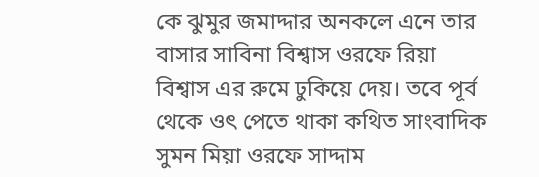কে ঝুমুর জমাদ্দার অনকলে এনে তার বাসার সাবিনা বিশ্বাস ওরফে রিয়া বিশ্বাস এর রুমে ঢুকিয়ে দেয়। তবে পূর্ব থেকে ওৎ পেতে থাকা কথিত সাংবাদিক সুমন মিয়া ওরফে সাদ্দাম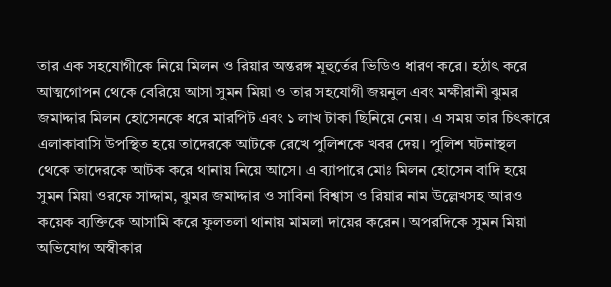তার এক সহযোগীকে নিয়ে মিলন ও রিয়ার অন্তরঙ্গ মূহুর্তের ভিডিও ধারণ করে। হঠাৎ করে আত্মগোপন থেকে বেরিয়ে আসা সুমন মিয়া ও তার সহযোগী জয়নুল এবং মক্ষীরানী ঝুমর জমাদ্দার মিলন হোসেনকে ধরে মারপিট এবং ১ লাখ টাকা ছিনিয়ে নেয়। এ সময় তার চিৎকারে এলাকাবাসি উপস্থিত হয়ে তাদেরকে আটকে রেখে পুলিশকে খবর দেয়। পুলিশ ঘটনাস্থল থেকে তাদেরকে আটক করে থানায় নিয়ে আসে। এ ব্যাপারে মোঃ মিলন হোসেন বাদি হয়ে সুমন মিয়া ওরফে সাদ্দাম, ঝুমর জমাদ্দার ও সাবিনা বিশ্বাস ও রিয়ার নাম উল্লেখসহ আরও কয়েক ব্যক্তিকে আসামি করে ফুলতলা থানায় মামলা দায়ের করেন। অপরদিকে সুমন মিয়া অভিযোগ অস্বীকার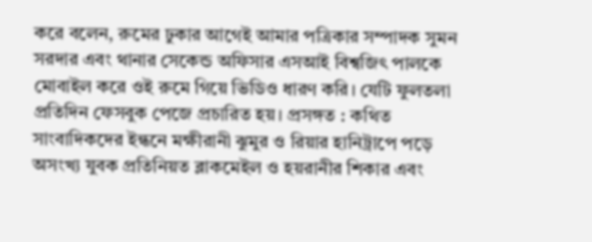করে বলেন, রুমের ঢুকার আগেই আমার পত্রিকার সম্পাদক সুমন সরদার এবং থানার সেকেন্ড অফিসার এসআই বিশ্বজিৎ পালকে মোবাইল করে ওই রুমে গিয়ে ভিডিও ধারণ করি। যেটি ফুলতলা প্রতিদিন ফেসবুক পেজে প্রচারিত হয়। প্রসঙ্গত : কথিত সাংবাদিকদের ইন্ধনে মক্ষীরানী ঝুমুর ও রিয়ার হানিট্রাপে পড়ে অসংখ্য যুবক প্রতিনিয়ত ব্লাকমেইল ও হয়রানীর শিকার এবং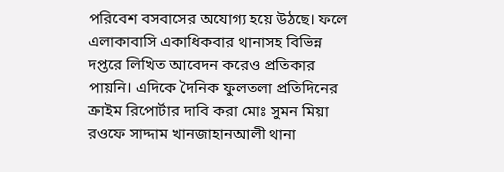পরিবেশ বসবাসের অযোগ্য হয়ে উঠছে। ফলে এলাকাবাসি একাধিকবার থানাসহ বিভিন্ন দপ্তরে লিখিত আবেদন করেও প্রতিকার পায়নি। এদিকে দৈনিক ফুলতলা প্রতিদিনের ক্রাইম রিপোর্টার দাবি করা মোঃ সুমন মিয়া রওফে সাদ্দাম খানজাহানআলী থানা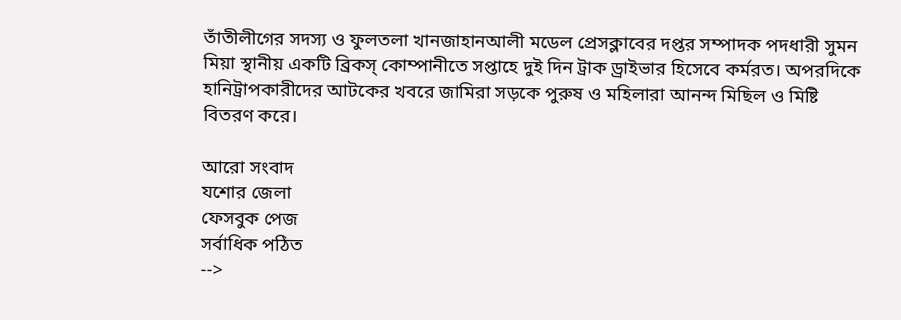তাঁতীলীগের সদস্য ও ফুলতলা খানজাহানআলী মডেল প্রেসক্লাবের দপ্তর সম্পাদক পদধারী সুমন মিয়া স্থানীয় একটি ব্রিকস্ কোম্পানীতে সপ্তাহে দুই দিন ট্রাক ড্রাইভার হিসেবে কর্মরত। অপরদিকে হানিট্রাপকারীদের আটকের খবরে জামিরা সড়কে পুরুষ ও মহিলারা আনন্দ মিছিল ও মিষ্টি বিতরণ করে।

আরো সংবাদ
যশোর জেলা
ফেসবুক পেজ
সর্বাধিক পঠিত
-->